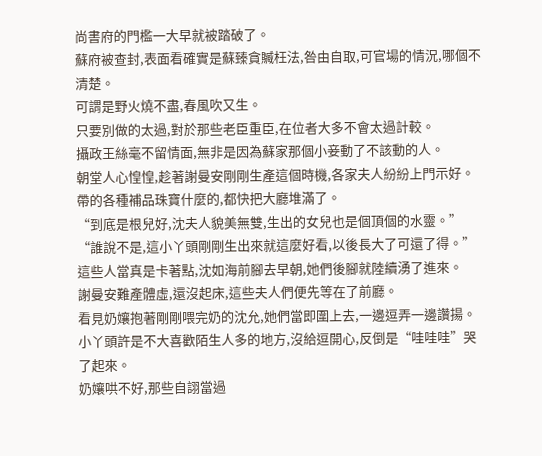尚書府的門檻一大早就被踏破了。
蘇府被查封,表面看確實是蘇臻貪贓枉法,咎由自取,可官場的情況,哪個不清楚。
可謂是野火燒不盡,春風吹又生。
只要別做的太過,對於那些老臣重臣,在位者大多不會太過計較。
攝政王絲毫不留情面,無非是因為蘇家那個小妾動了不該動的人。
朝堂人心惶惶,趁著謝曼安剛剛生產這個時機,各家夫人紛紛上門示好。
帶的各種補品珠寶什麼的,都快把大廳堆滿了。
“到底是根兒好,沈夫人貌美無雙,生出的女兒也是個頂個的水靈。”
“誰說不是,這小丫頭剛剛生出來就這麼好看,以後長大了可還了得。”
這些人當真是卡著點,沈如海前腳去早朝,她們後腳就陸續湧了進來。
謝曼安難產體虛,還沒起床,這些夫人們便先等在了前廳。
看見奶孃抱著剛剛喂完奶的沈允,她們當即圍上去,一邊逗弄一邊讚揚。
小丫頭許是不大喜歡陌生人多的地方,沒給逗開心,反倒是“哇哇哇”哭了起來。
奶孃哄不好,那些自詡當過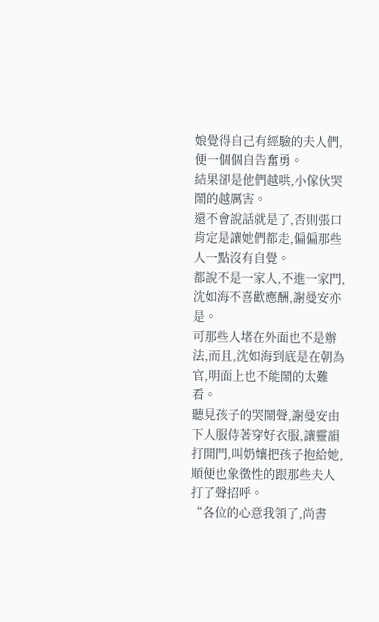娘覺得自己有經驗的夫人們,便一個個自告奮勇。
結果卻是他們越哄,小傢伙哭鬧的越厲害。
還不會說話就是了,否則張口肯定是讓她們都走,偏偏那些人一點沒有自覺。
都說不是一家人,不進一家門,沈如海不喜歡應酬,謝曼安亦是。
可那些人堵在外面也不是辦法,而且,沈如海到底是在朝為官,明面上也不能鬧的太難看。
聽見孩子的哭鬧聲,謝曼安由下人服侍著穿好衣服,讓靈韻打開門,叫奶孃把孩子抱給她,順便也象徵性的跟那些夫人打了聲招呼。
“各位的心意我領了,尚書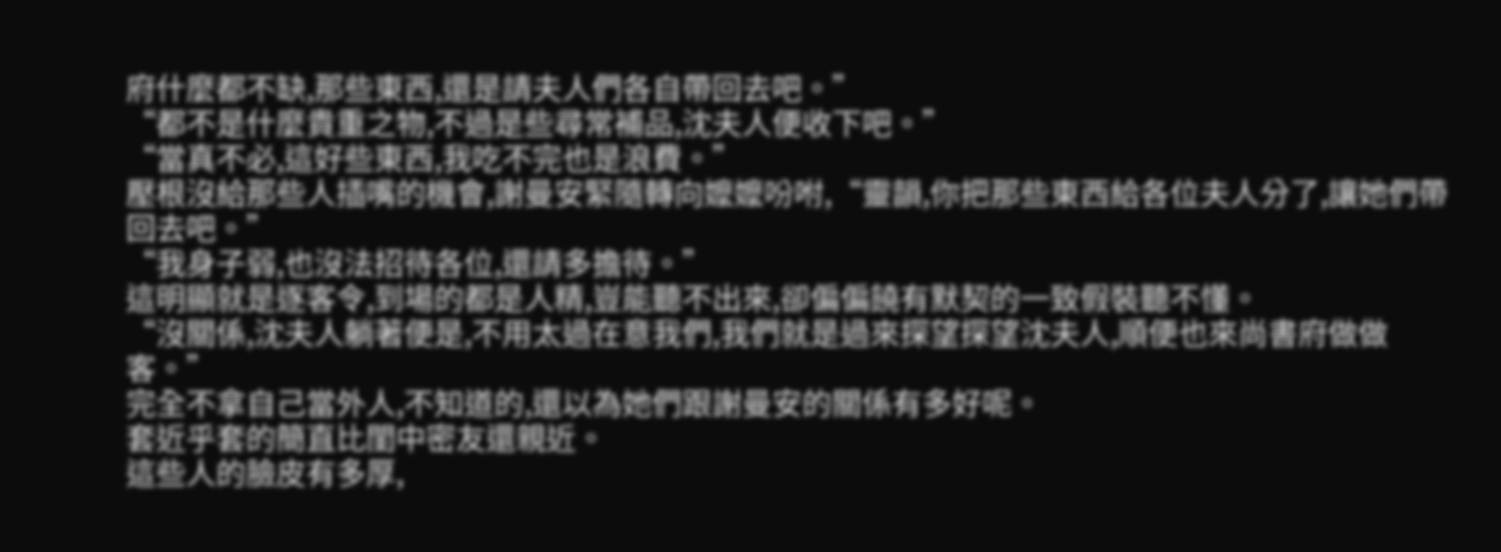府什麼都不缺,那些東西,還是請夫人們各自帶回去吧。”
“都不是什麼貴重之物,不過是些尋常補品,沈夫人便收下吧。”
“當真不必,這好些東西,我吃不完也是浪費。”
壓根沒給那些人插嘴的機會,謝曼安緊隨轉向嬤嬤吩咐,“靈韻,你把那些東西給各位夫人分了,讓她們帶回去吧。”
“我身子弱,也沒法招待各位,還請多擔待。”
這明顯就是逐客令,到場的都是人精,豈能聽不出來,卻偏偏饒有默契的一致假裝聽不懂。
“沒關係,沈夫人躺著便是,不用太過在意我們,我們就是過來探望探望沈夫人,順便也來尚書府做做客。”
完全不拿自己當外人,不知道的,還以為她們跟謝曼安的關係有多好呢。
套近乎套的簡直比閨中密友還親近。
這些人的臉皮有多厚,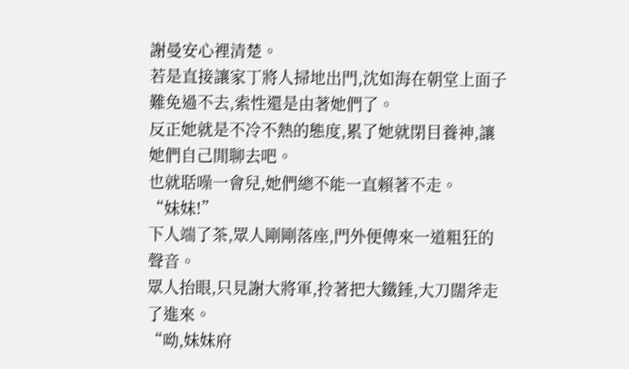謝曼安心裡清楚。
若是直接讓家丁將人掃地出門,沈如海在朝堂上面子難免過不去,索性還是由著她們了。
反正她就是不冷不熱的態度,累了她就閉目養神,讓她們自己閒聊去吧。
也就聒噪一會兒,她們總不能一直賴著不走。
“妹妹!”
下人端了茶,眾人剛剛落座,門外便傳來一道粗狂的聲音。
眾人抬眼,只見謝大將軍,拎著把大鐵錘,大刀闊斧走了進來。
“呦,妹妹府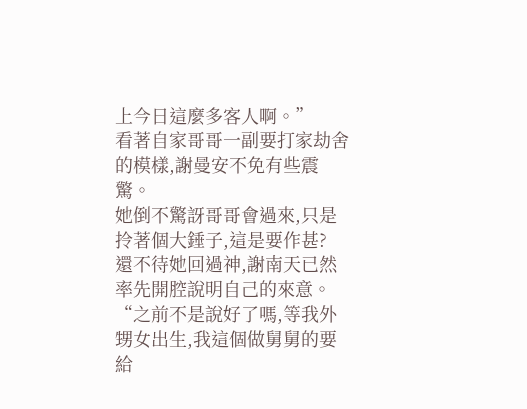上今日這麼多客人啊。”
看著自家哥哥一副要打家劫舍的模樣,謝曼安不免有些震驚。
她倒不驚訝哥哥會過來,只是拎著個大錘子,這是要作甚?
還不待她回過神,謝南天已然率先開腔說明自己的來意。
“之前不是說好了嗎,等我外甥女出生,我這個做舅舅的要給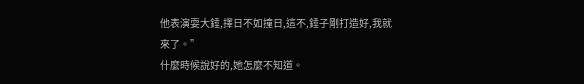他表演耍大錘,擇日不如撞日,這不,錘子剛打造好,我就來了。”
什麼時候說好的,她怎麼不知道。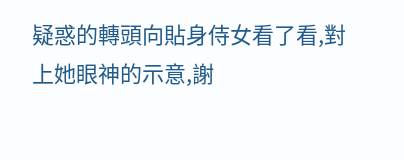疑惑的轉頭向貼身侍女看了看,對上她眼神的示意,謝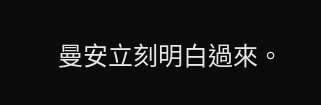曼安立刻明白過來。